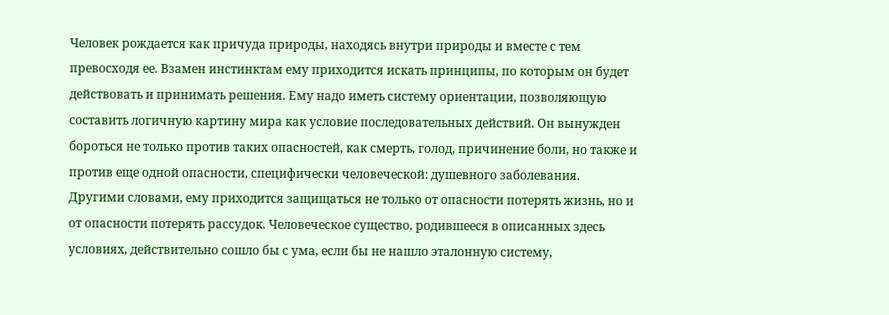Человек рождается как причуда природы, находясь внутри природы и вместе с тем превосходя ее. Взамен инстинктам ему приходится искать принципы, по которым он будет действовать и принимать решения. Ему надо иметь систему ориентации, позволяющую составить логичную картину мира как условие последовательных действий. Он вынужден бороться не только против таких опасностей, как смерть, голод, причинение боли, но также и против еще одной опасности, специфически человеческой: душевного заболевания. Другими словами, ему приходится защищаться не только от опасности потерять жизнь, но и от опасности потерять рассудок. Человеческое существо, родившееся в описанных здесь условиях, действительно сошло бы с ума, если бы не нашло эталонную систему,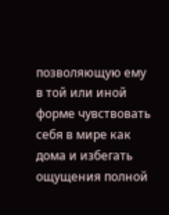позволяющую ему в той или иной форме чувствовать себя в мире как дома и избегать ощущения полной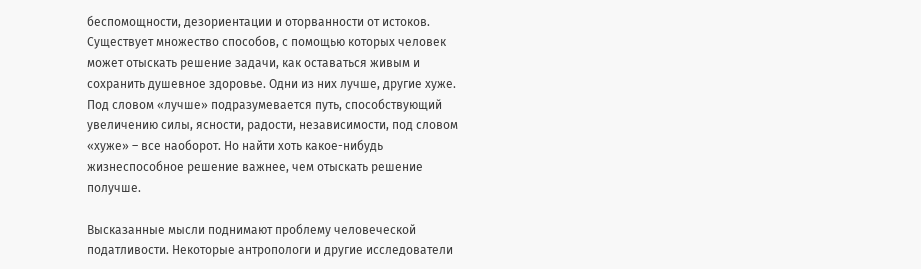беспомощности, дезориентации и оторванности от истоков. Существует множество способов, с помощью которых человек может отыскать решение задачи, как оставаться живым и сохранить душевное здоровье. Одни из них лучше, другие хуже. Под словом «лучше» подразумевается путь, способствующий увеличению силы, ясности, радости, независимости, под словом «хуже» – все наоборот. Но найти хоть какое-нибудь жизнеспособное решение важнее, чем отыскать решение получше.

Высказанные мысли поднимают проблему человеческой податливости. Некоторые антропологи и другие исследователи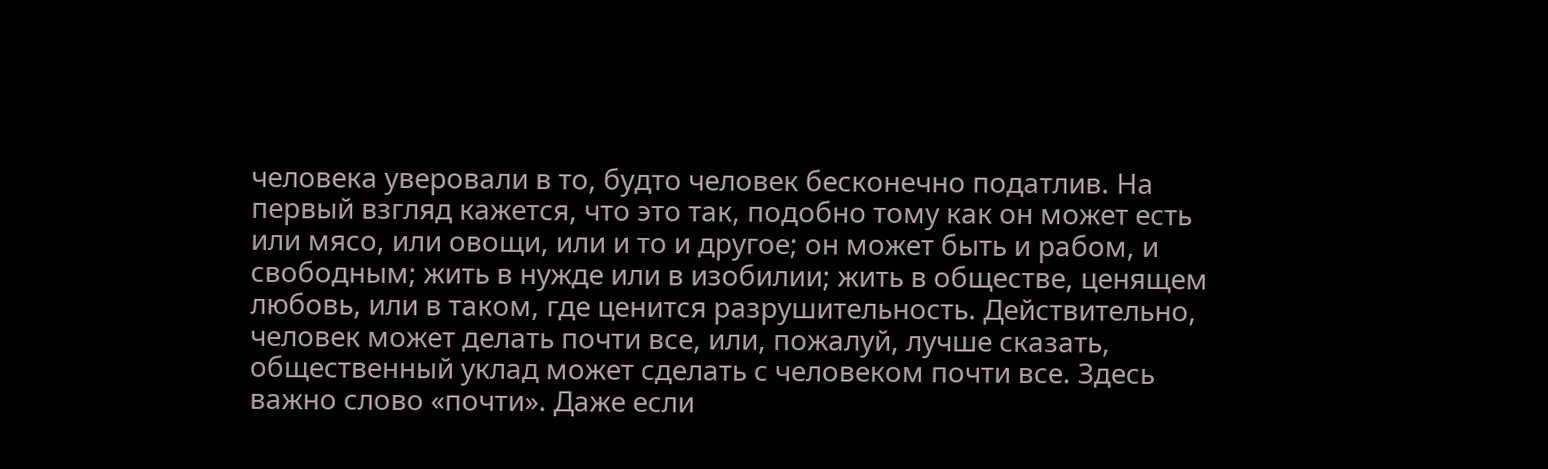человека уверовали в то, будто человек бесконечно податлив. На первый взгляд кажется, что это так, подобно тому как он может есть или мясо, или овощи, или и то и другое; он может быть и рабом, и свободным; жить в нужде или в изобилии; жить в обществе, ценящем любовь, или в таком, где ценится разрушительность. Действительно, человек может делать почти все, или, пожалуй, лучше сказать, общественный уклад может сделать с человеком почти все. Здесь важно слово «почти». Даже если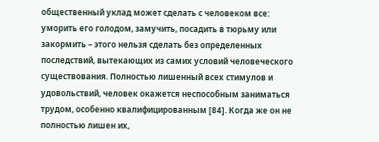общественный уклад может сделать с человеком все: уморить его голодом, замучить, посадить в тюрьму или закормить – этого нельзя сделать без определенных последствий, вытекающих из самих условий человеческого существования. Полностью лишенный всех стимулов и удовольствий, человек окажется неспособным заниматься трудом, особенно квалифицированным [84]. Когда же он не полностью лишен их,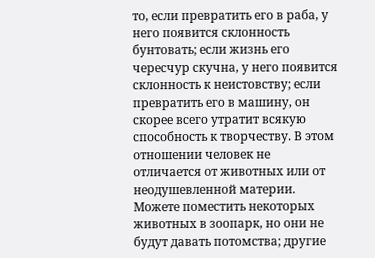то, если превратить его в раба, у него появится склонность бунтовать; если жизнь его чересчур скучна, у него появится склонность к неистовству; если превратить его в машину, он скорее всего утратит всякую способность к творчеству. В этом отношении человек не отличается от животных или от неодушевленной материи. Можете поместить некоторых животных в зоопарк, но они не будут давать потомства; другие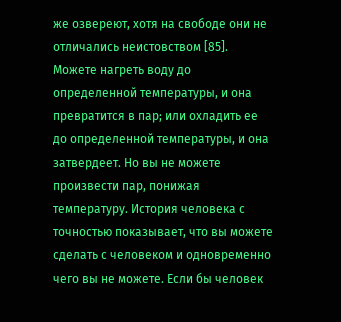же озвереют, хотя на свободе они не отличались неистовством [85]. Можете нагреть воду до определенной температуры, и она превратится в пар; или охладить ее до определенной температуры, и она затвердеет. Но вы не можете произвести пар, понижая температуру. История человека с точностью показывает, что вы можете сделать с человеком и одновременно чего вы не можете. Если бы человек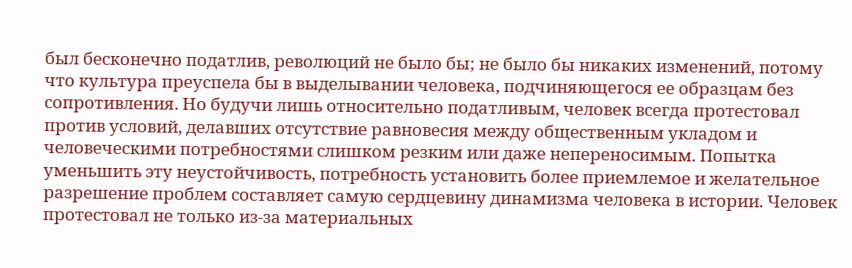был бесконечно податлив, революций не было бы; не было бы никаких изменений, потому что культура преуспела бы в выделывании человека, подчиняющегося ее образцам без сопротивления. Но будучи лишь относительно податливым, человек всегда протестовал против условий, делавших отсутствие равновесия между общественным укладом и человеческими потребностями слишком резким или даже непереносимым. Попытка уменьшить эту неустойчивость, потребность установить более приемлемое и желательное разрешение проблем составляет самую сердцевину динамизма человека в истории. Человек протестовал не только из-за материальных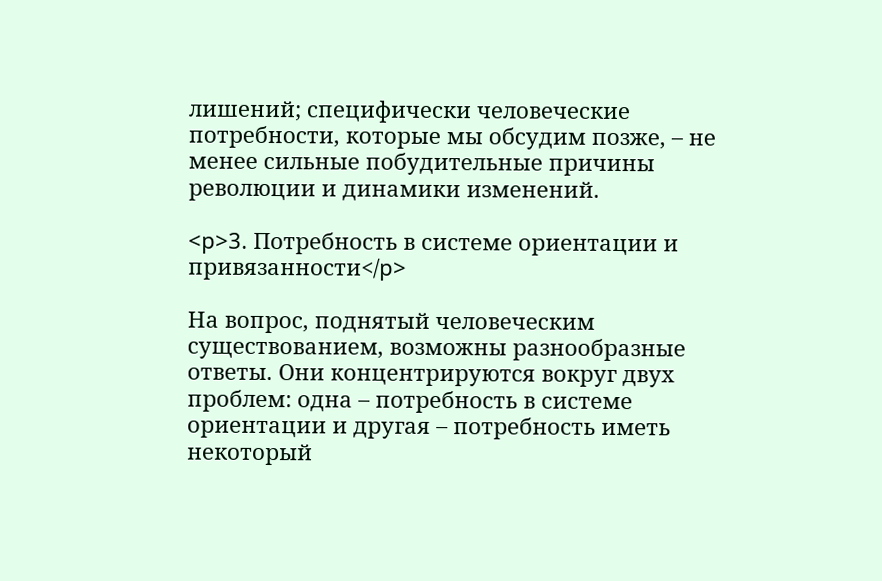лишений; специфически человеческие потребности, которые мы обсудим позже, – не менее сильные побудительные причины революции и динамики изменений.

<p>3. Потребность в системе ориентации и привязанности</p>

На вопрос, поднятый человеческим существованием, возможны разнообразные ответы. Они концентрируются вокруг двух проблем: одна – потребность в системе ориентации и другая – потребность иметь некоторый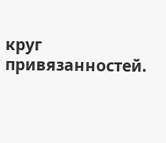круг привязанностей.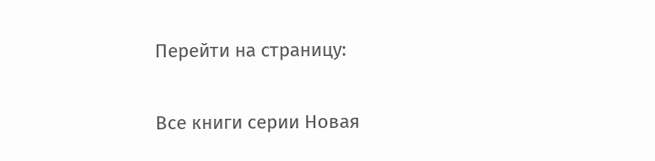Перейти на страницу:

Все книги серии Новая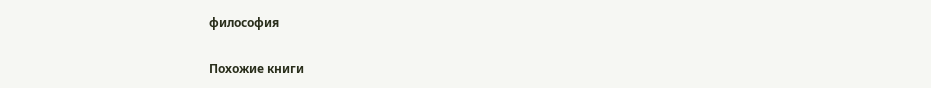философия

Похожие книги